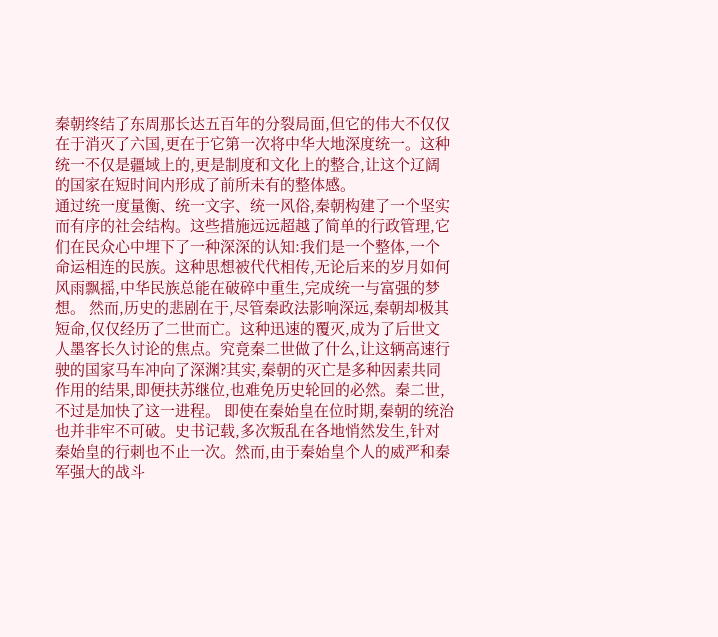秦朝终结了东周那长达五百年的分裂局面,但它的伟大不仅仅在于消灭了六国,更在于它第一次将中华大地深度统一。这种统一不仅是疆域上的,更是制度和文化上的整合,让这个辽阔的国家在短时间内形成了前所未有的整体感。
通过统一度量衡、统一文字、统一风俗,秦朝构建了一个坚实而有序的社会结构。这些措施远远超越了简单的行政管理,它们在民众心中埋下了一种深深的认知:我们是一个整体,一个命运相连的民族。这种思想被代代相传,无论后来的岁月如何风雨飘摇,中华民族总能在破碎中重生,完成统一与富强的梦想。 然而,历史的悲剧在于,尽管秦政法影响深远,秦朝却极其短命,仅仅经历了二世而亡。这种迅速的覆灭,成为了后世文人墨客长久讨论的焦点。究竟秦二世做了什么,让这辆高速行驶的国家马车冲向了深渊?其实,秦朝的灭亡是多种因素共同作用的结果,即便扶苏继位,也难免历史轮回的必然。秦二世,不过是加快了这一进程。 即使在秦始皇在位时期,秦朝的统治也并非牢不可破。史书记载,多次叛乱在各地悄然发生,针对秦始皇的行刺也不止一次。然而,由于秦始皇个人的威严和秦军强大的战斗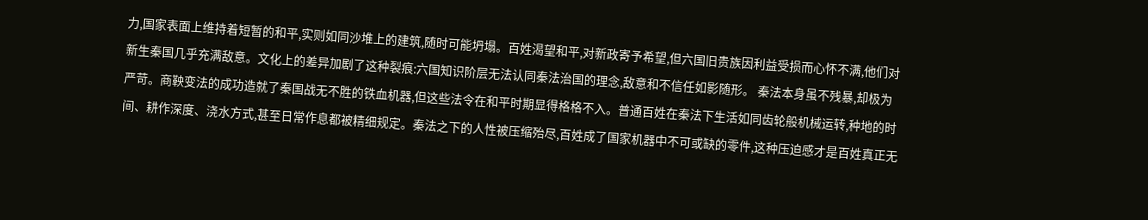力,国家表面上维持着短暂的和平,实则如同沙堆上的建筑,随时可能坍塌。百姓渴望和平,对新政寄予希望,但六国旧贵族因利益受损而心怀不满,他们对新生秦国几乎充满敌意。文化上的差异加剧了这种裂痕:六国知识阶层无法认同秦法治国的理念,敌意和不信任如影随形。 秦法本身虽不残暴,却极为严苛。商鞅变法的成功造就了秦国战无不胜的铁血机器,但这些法令在和平时期显得格格不入。普通百姓在秦法下生活如同齿轮般机械运转,种地的时间、耕作深度、浇水方式,甚至日常作息都被精细规定。秦法之下的人性被压缩殆尽,百姓成了国家机器中不可或缺的零件,这种压迫感才是百姓真正无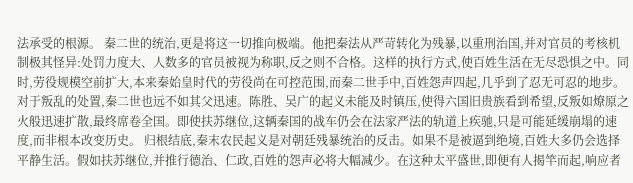法承受的根源。 秦二世的统治,更是将这一切推向极端。他把秦法从严苛转化为残暴,以重刑治国,并对官员的考核机制极其怪异:处罚力度大、人数多的官员被视为称职,反之则不合格。这样的执行方式,使百姓生活在无尽恐惧之中。同时,劳役规模空前扩大,本来秦始皇时代的劳役尚在可控范围,而秦二世手中,百姓怨声四起,几乎到了忍无可忍的地步。 对于叛乱的处置,秦二世也远不如其父迅速。陈胜、吴广的起义未能及时镇压,使得六国旧贵族看到希望,反叛如燎原之火般迅速扩散,最终席卷全国。即使扶苏继位,这辆秦国的战车仍会在法家严法的轨道上疾驰,只是可能延缓崩塌的速度,而非根本改变历史。 归根结底,秦末农民起义是对朝廷残暴统治的反击。如果不是被逼到绝境,百姓大多仍会选择平静生活。假如扶苏继位,并推行德治、仁政,百姓的怨声必将大幅减少。在这种太平盛世,即便有人揭竿而起,响应者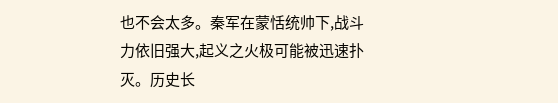也不会太多。秦军在蒙恬统帅下,战斗力依旧强大,起义之火极可能被迅速扑灭。历史长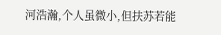河浩瀚,个人虽微小,但扶苏若能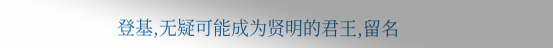登基,无疑可能成为贤明的君王,留名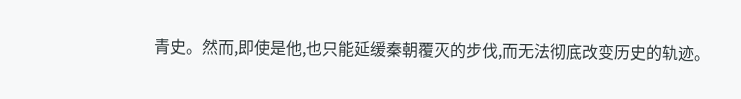青史。然而,即使是他,也只能延缓秦朝覆灭的步伐,而无法彻底改变历史的轨迹。